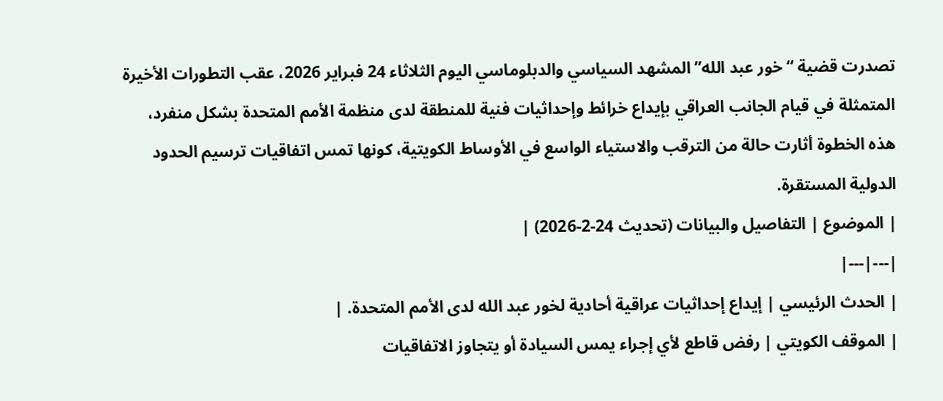تصدرت قضية “خور عبد الله” المشهد السياسي والدبلوماسي اليوم الثلاثاء 24 فبراير 2026، عقب التطورات الأخيرة المتمثلة في قيام الجانب العراقي بإيداع خرائط وإحداثيات فنية للمنطقة لدى منظمة الأمم المتحدة بشكل منفرد، هذه الخطوة أثارت حالة من الترقب والاستياء الواسع في الأوساط الكويتية، كونها تمس اتفاقيات ترسيم الحدود الدولية المستقرة.
| الموضوع | التفاصيل والبيانات (تحديث 24-2-2026) |
|---|---|
| الحدث الرئيسي | إيداع إحداثيات عراقية أحادية لخور عبد الله لدى الأمم المتحدة. |
| الموقف الكويتي | رفض قاطع لأي إجراء يمس السيادة أو يتجاوز الاتفاقيات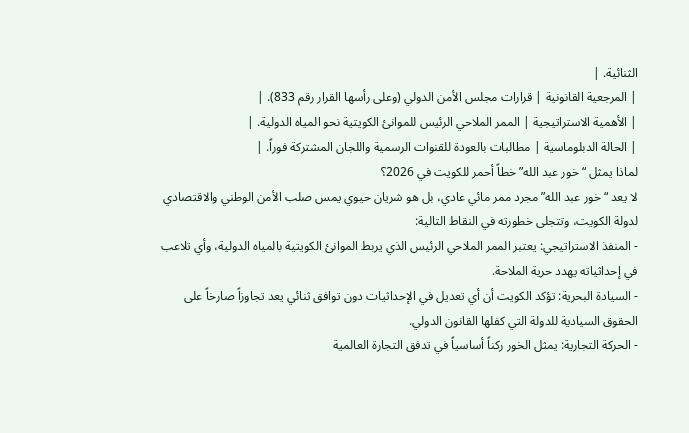الثنائية. |
| المرجعية القانونية | قرارات مجلس الأمن الدولي (وعلى رأسها القرار رقم 833). |
| الأهمية الاستراتيجية | الممر الملاحي الرئيس للموانئ الكويتية نحو المياه الدولية. |
| الحالة الدبلوماسية | مطالبات بالعودة للقنوات الرسمية واللجان المشتركة فوراً. |
لماذا يمثل “خور عبد الله” خطاً أحمر للكويت في 2026؟
لا يعد “خور عبد الله” مجرد ممر مائي عادي، بل هو شريان حيوي يمس صلب الأمن الوطني والاقتصادي لدولة الكويت، وتتجلى خطورته في النقاط التالية:
- المنفذ الاستراتيجي: يعتبر الممر الملاحي الرئيس الذي يربط الموانئ الكويتية بالمياه الدولية، وأي تلاعب في إحداثياته يهدد حرية الملاحة.
- السيادة البحرية: تؤكد الكويت أن أي تعديل في الإحداثيات دون توافق ثنائي يعد تجاوزاً صارخاً على الحقوق السيادية للدولة التي كفلها القانون الدولي.
- الحركة التجارية: يمثل الخور ركناً أساسياً في تدفق التجارة العالمية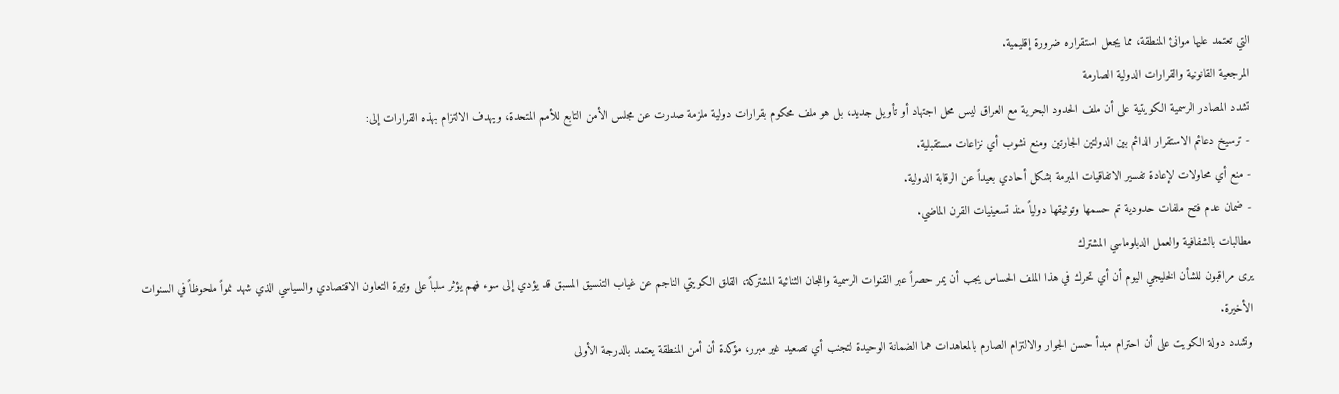التي تعتمد عليها موانئ المنطقة، مما يجعل استقراره ضرورة إقليمية.
المرجعية القانونية والقرارات الدولية الصارمة
تشدد المصادر الرسمية الكويتية على أن ملف الحدود البحرية مع العراق ليس محل اجتهاد أو تأويل جديد، بل هو ملف محكوم بقرارات دولية ملزمة صدرت عن مجلس الأمن التابع للأمم المتحدة، ويهدف الالتزام بهذه القرارات إلى:
- ترسيخ دعائم الاستقرار الدائم بين الدولتين الجارتين ومنع نشوب أي نزاعات مستقبلية.
- منع أي محاولات لإعادة تفسير الاتفاقيات المبرمة بشكل أحادي بعيداً عن الرقابة الدولية.
- ضمان عدم فتح ملفات حدودية تم حسمها وتوثيقها دولياً منذ تسعينيات القرن الماضي.
مطالبات بالشفافية والعمل الدبلوماسي المشترك
يرى مراقبون للشأن الخليجي اليوم أن أي تحرك في هذا الملف الحساس يجب أن يمر حصراً عبر القنوات الرسمية واللجان الثنائية المشتركة، القلق الكويتي الناجم عن غياب التنسيق المسبق قد يؤدي إلى سوء فهم يؤثر سلباً على وتيرة التعاون الاقتصادي والسياسي الذي شهد نمواً ملحوظاً في السنوات الأخيرة.
وتشدد دولة الكويت على أن احترام مبدأ حسن الجوار والالتزام الصارم بالمعاهدات هما الضمانة الوحيدة لتجنب أي تصعيد غير مبرر، مؤكدة أن أمن المنطقة يعتمد بالدرجة الأولى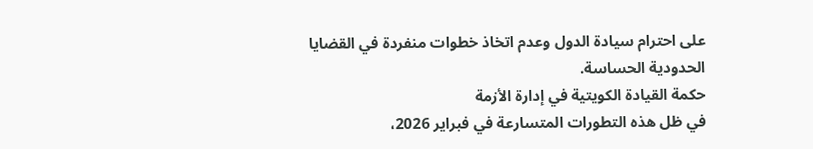على احترام سيادة الدول وعدم اتخاذ خطوات منفردة في القضايا الحدودية الحساسة.
حكمة القيادة الكويتية في إدارة الأزمة
في ظل هذه التطورات المتسارعة في فبراير 2026،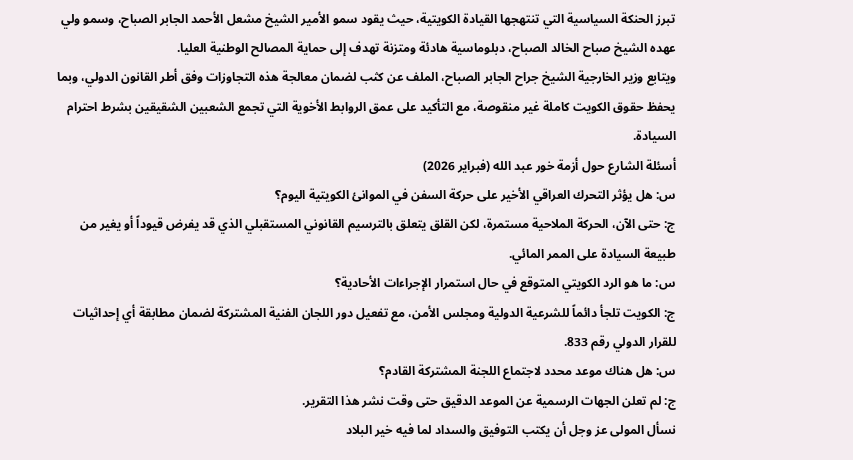تبرز الحنكة السياسية التي تنتهجها القيادة الكويتية، حيث يقود سمو الأمير الشيخ مشعل الأحمد الجابر الصباح، وسمو ولي عهده الشيخ صباح الخالد الصباح، دبلوماسية هادئة ومتزنة تهدف إلى حماية المصالح الوطنية العليا.
ويتابع وزير الخارجية الشيخ جراح الجابر الصباح، الملف عن كثب لضمان معالجة هذه التجاوزات وفق أطر القانون الدولي، وبما يحفظ حقوق الكويت كاملة غير منقوصة، مع التأكيد على عمق الروابط الأخوية التي تجمع الشعبين الشقيقين بشرط احترام السيادة.
أسئلة الشارع حول أزمة خور عبد الله (فبراير 2026)
س: هل يؤثر التحرك العراقي الأخير على حركة السفن في الموانئ الكويتية اليوم؟
ج: حتى الآن، الحركة الملاحية مستمرة، لكن القلق يتعلق بالترسيم القانوني المستقبلي الذي قد يفرض قيوداً أو يغير من طبيعة السيادة على الممر المائي.
س: ما هو الرد الكويتي المتوقع في حال استمرار الإجراءات الأحادية؟
ج: الكويت تلجأ دائماً للشرعية الدولية ومجلس الأمن، مع تفعيل دور اللجان الفنية المشتركة لضمان مطابقة أي إحداثيات للقرار الدولي رقم 833.
س: هل هناك موعد محدد لاجتماع اللجنة المشتركة القادم؟
ج: لم تعلن الجهات الرسمية عن الموعد الدقيق حتى وقت نشر هذا التقرير.
نسأل المولى عز وجل أن يكتب التوفيق والسداد لما فيه خير البلاد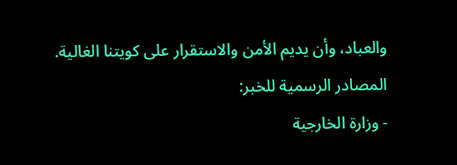والعباد، وأن يديم الأمن والاستقرار على كويتنا الغالية.
المصادر الرسمية للخبر:
- وزارة الخارجية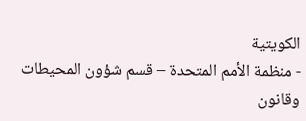الكويتية
- منظمة الأمم المتحدة – قسم شؤون المحيطات وقانون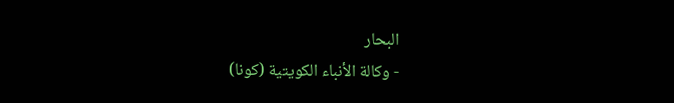البحار
- وكالة الأنباء الكويتية (كونا)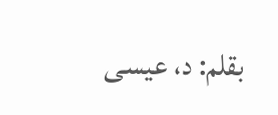بقلم: د، عيسى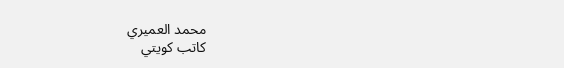محمد العميري
كاتب كويتي